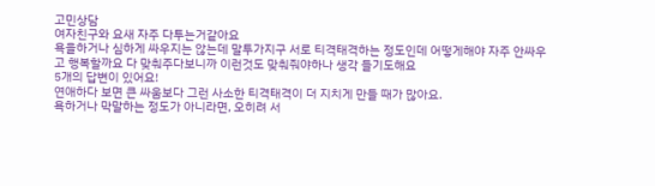고민상담
여자친구와 요새 자주 다투는거같아요
욕을하거나 심하게 싸우지는 않는데 말투가지구 서로 티격태격하는 정도인데 어떻게해야 자주 안싸우고 행복할까요 다 맞춰주다보니까 이런것도 맞춰줘야하나 생각 들기도해요
5개의 답변이 있어요!
연애하다 보면 큰 싸움보다 그런 사소한 티격태격이 더 지치게 만들 때가 많아요.
욕하거나 막말하는 정도가 아니라면, 오히려 서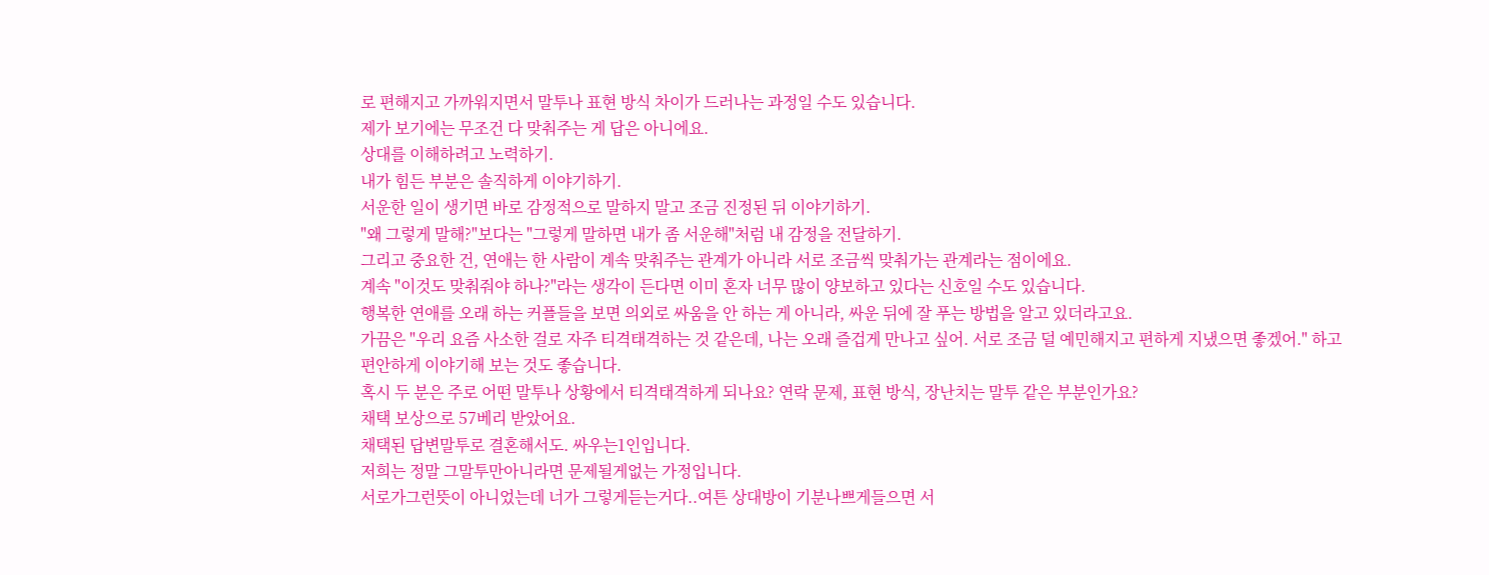로 편해지고 가까워지면서 말투나 표현 방식 차이가 드러나는 과정일 수도 있습니다.
제가 보기에는 무조건 다 맞춰주는 게 답은 아니에요.
상대를 이해하려고 노력하기.
내가 힘든 부분은 솔직하게 이야기하기.
서운한 일이 생기면 바로 감정적으로 말하지 말고 조금 진정된 뒤 이야기하기.
"왜 그렇게 말해?"보다는 "그렇게 말하면 내가 좀 서운해"처럼 내 감정을 전달하기.
그리고 중요한 건, 연애는 한 사람이 계속 맞춰주는 관계가 아니라 서로 조금씩 맞춰가는 관계라는 점이에요.
계속 "이것도 맞춰줘야 하나?"라는 생각이 든다면 이미 혼자 너무 많이 양보하고 있다는 신호일 수도 있습니다.
행복한 연애를 오래 하는 커플들을 보면 의외로 싸움을 안 하는 게 아니라, 싸운 뒤에 잘 푸는 방법을 알고 있더라고요.
가끔은 "우리 요즘 사소한 걸로 자주 티격태격하는 것 같은데, 나는 오래 즐겁게 만나고 싶어. 서로 조금 덜 예민해지고 편하게 지냈으면 좋겠어." 하고 편안하게 이야기해 보는 것도 좋습니다.
혹시 두 분은 주로 어떤 말투나 상황에서 티격태격하게 되나요? 연락 문제, 표현 방식, 장난치는 말투 같은 부분인가요?
채택 보상으로 57베리 받았어요.
채택된 답변말투로 결혼해서도. 싸우는1인입니다.
저희는 정말 그말투만아니라면 문제될게없는 가정입니다.
서로가그런뜻이 아니었는데 너가 그렇게듣는거다..여튼 상대방이 기분나쁘게들으면 서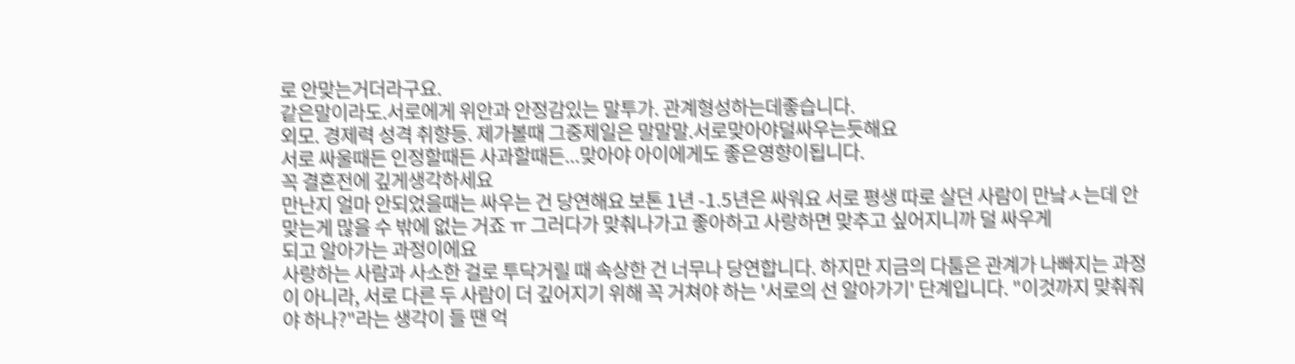로 안맞는거더라구요.
같은말이라도.서로에게 위안과 안정감있는 말투가. 관계형성하는데좋습니다.
외모. 경제력 성격 취향등. 제가볼때 그중제일은 말말말.서로맞아야덜싸우는듯해요
서로 싸울때든 인정할때든 사과할때든...맞아야 아이에게도 좋은영향이됩니다.
꼭 결혼전에 깊게생각하세요
만난지 얼마 안되었을때는 싸우는 건 당연해요 보톤 1년 -1.5년은 싸워요 서로 평생 따로 살던 사람이 만낰ㅅ는데 안맞는게 많을 수 밖에 없는 거죠 ㅠ 그러다가 맞춰나가고 좋아하고 사랑하면 맞추고 싶어지니까 덜 싸우게
되고 알아가는 과정이에요
사랑하는 사람과 사소한 걸로 투닥거릴 때 속상한 건 너무나 당연합니다. 하지만 지금의 다툼은 관계가 나빠지는 과정이 아니라, 서로 다른 두 사람이 더 깊어지기 위해 꼭 거쳐야 하는 '서로의 선 알아가기' 단계입니다. "이것까지 맞춰줘야 하나?"라는 생각이 들 땐 억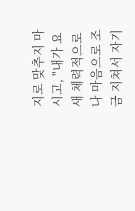지로 맞추지 마시고, "내가 요새 체력적으로나 마음으로 조금 지쳐서 자기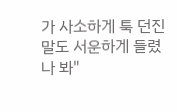가 사소하게 툭 던진 말도 서운하게 들렸나 봐"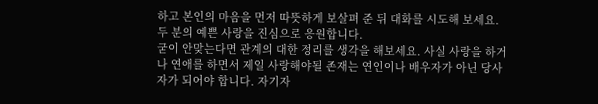하고 본인의 마음을 먼저 따뜻하게 보살펴 준 뒤 대화를 시도해 보세요. 두 분의 예쁜 사랑을 진심으로 응원합니다.
굳이 안맞는다면 관계의 대한 정리를 생각을 해보세요. 사실 사랑을 하거나 연애를 하면서 제일 사랑해야될 존재는 연인이나 배우자가 아닌 당사자가 되어야 합니다. 자기자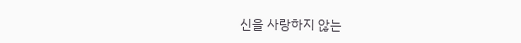신을 사랑하지 않는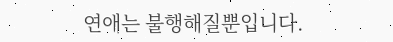연애는 불행해질뿐입니다.